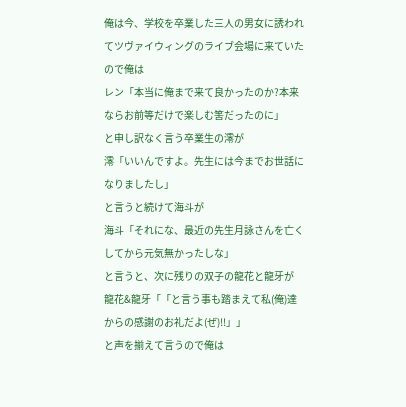俺は今、学校を卒業した三人の男女に誘われてツヴァイウィングのライブ会場に来ていたので俺は
レン「本当に俺まで来て良かったのか?本来ならお前等だけで楽しむ筈だったのに」
と申し訳なく言う卒業生の澪が
澪「いいんですよ。先生には今までお世話になりましたし」
と言うと続けて海斗が
海斗「それにな、最近の先生月詠さんを亡くしてから元気無かったしな」
と言うと、次に残りの双子の龍花と龍牙が
龍花&龍牙「「と言う事も踏まえて私(俺)達からの感謝のお礼だよ(ぜ)!!」」
と声を揃えて言うので俺は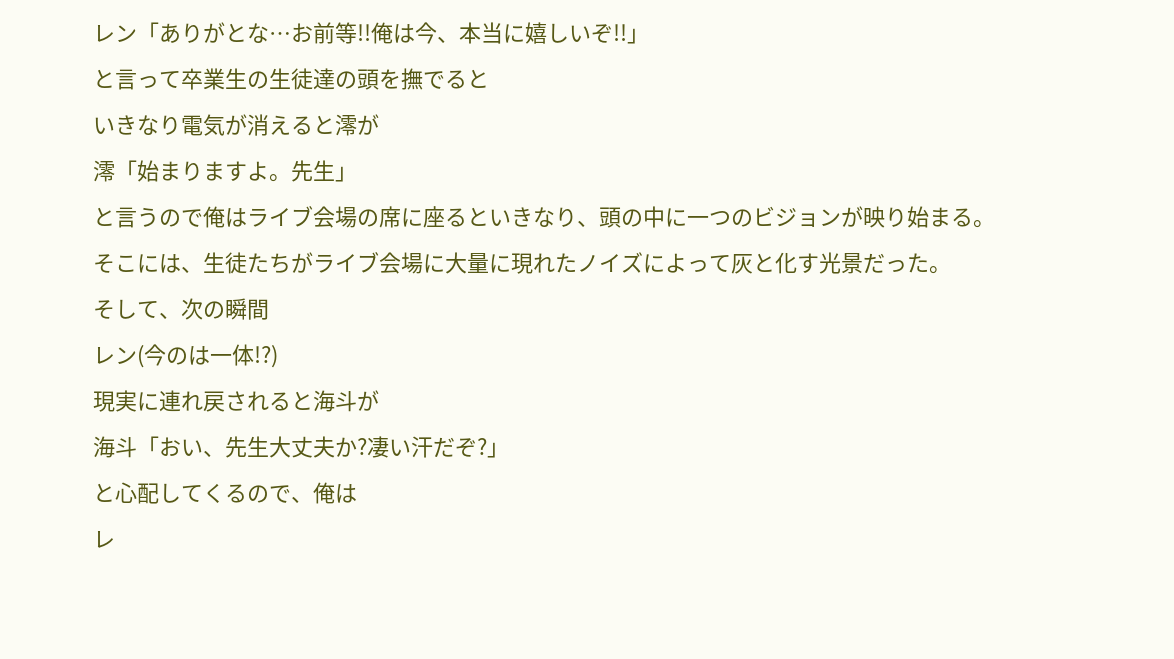レン「ありがとな…お前等!!俺は今、本当に嬉しいぞ!!」
と言って卒業生の生徒達の頭を撫でると
いきなり電気が消えると澪が
澪「始まりますよ。先生」
と言うので俺はライブ会場の席に座るといきなり、頭の中に一つのビジョンが映り始まる。
そこには、生徒たちがライブ会場に大量に現れたノイズによって灰と化す光景だった。
そして、次の瞬間
レン(今のは一体!?)
現実に連れ戻されると海斗が
海斗「おい、先生大丈夫か?凄い汗だぞ?」
と心配してくるので、俺は
レ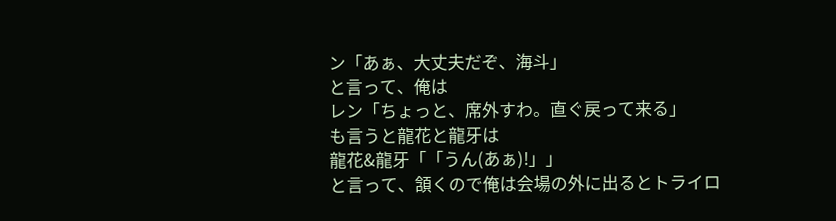ン「あぁ、大丈夫だぞ、海斗」
と言って、俺は
レン「ちょっと、席外すわ。直ぐ戻って来る」
も言うと龍花と龍牙は
龍花&龍牙「「うん(あぁ)!」」
と言って、頷くので俺は会場の外に出るとトライロ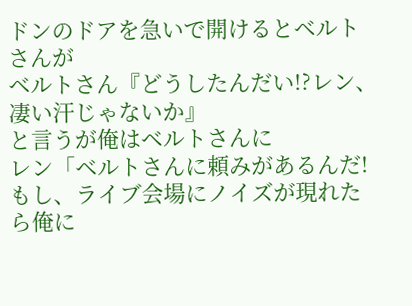ドンのドアを急いで開けるとベルトさんが
ベルトさん『どうしたんだい!?レン、凄い汗じゃないか』
と言うが俺はベルトさんに
レン「ベルトさんに頼みがあるんだ!もし、ライブ会場にノイズが現れたら俺に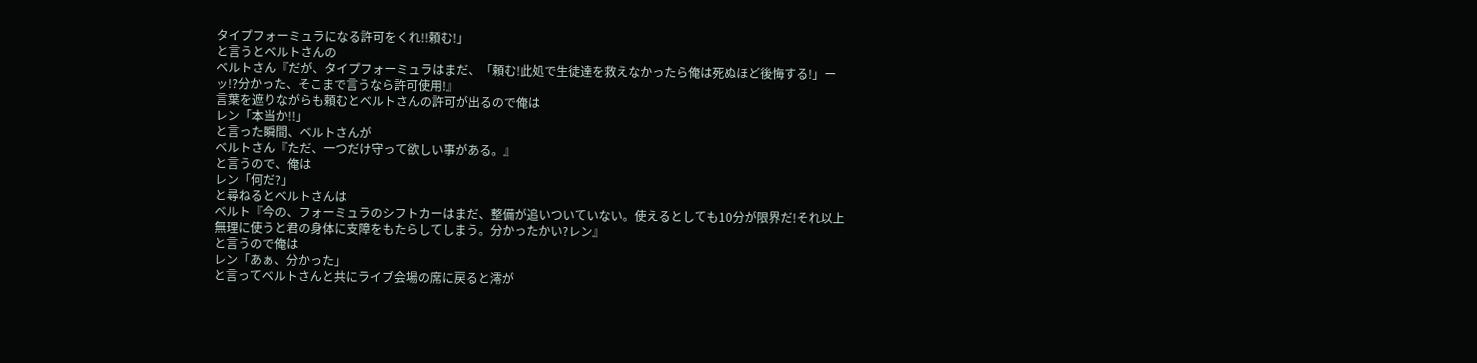タイプフォーミュラになる許可をくれ!!頼む!」
と言うとベルトさんの
ベルトさん『だが、タイプフォーミュラはまだ、「頼む!此処で生徒達を救えなかったら俺は死ぬほど後悔する!」ーッ!?分かった、そこまで言うなら許可使用!』
言葉を遮りながらも頼むとベルトさんの許可が出るので俺は
レン「本当か!!」
と言った瞬間、ベルトさんが
ベルトさん『ただ、一つだけ守って欲しい事がある。』
と言うので、俺は
レン「何だ?」
と尋ねるとベルトさんは
ベルト『今の、フォーミュラのシフトカーはまだ、整備が追いついていない。使えるとしても10分が限界だ!それ以上無理に使うと君の身体に支障をもたらしてしまう。分かったかい?レン』
と言うので俺は
レン「あぁ、分かった」
と言ってベルトさんと共にライブ会場の席に戻ると澪が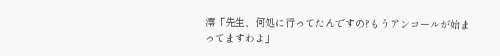澪「先生、何処に行ってたんですの?もうアンコールが始まってますわよ」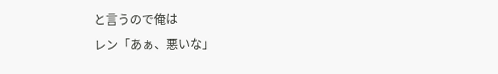と言うので俺は
レン「あぁ、悪いな」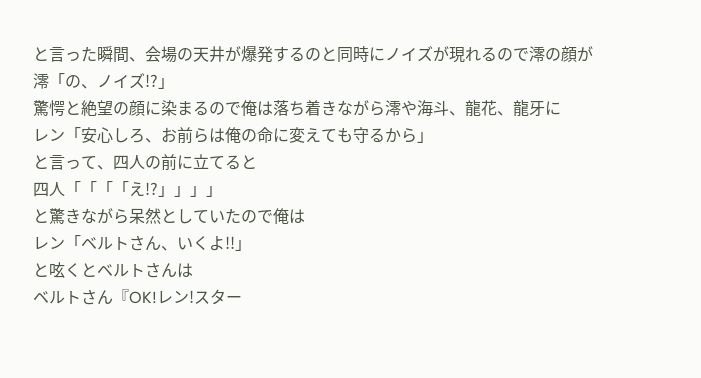と言った瞬間、会場の天井が爆発するのと同時にノイズが現れるので澪の顔が
澪「の、ノイズ!?」
驚愕と絶望の顔に染まるので俺は落ち着きながら澪や海斗、龍花、龍牙に
レン「安心しろ、お前らは俺の命に変えても守るから」
と言って、四人の前に立てると
四人「「「「え!?」」」」
と驚きながら呆然としていたので俺は
レン「ベルトさん、いくよ!!」
と呟くとベルトさんは
ベルトさん『OK!レン!スター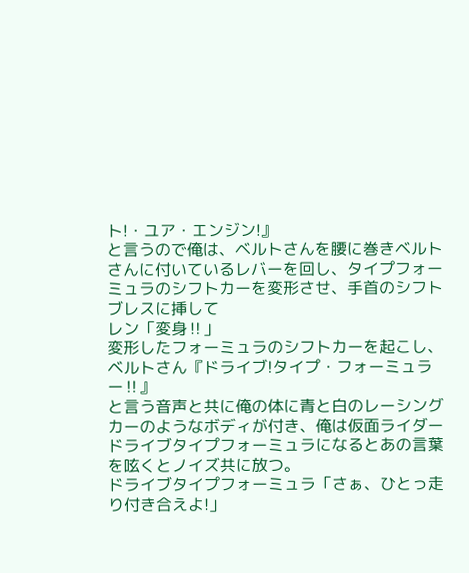ト!・ユア・エンジン!』
と言うので俺は、ベルトさんを腰に巻きベルトさんに付いているレバーを回し、タイプフォーミュラのシフトカーを変形させ、手首のシフトブレスに挿して
レン「変身‼」
変形したフォーミュラのシフトカーを起こし、
ベルトさん『ドライブ!タイプ・フォーミュラー‼』
と言う音声と共に俺の体に青と白のレーシングカーのようなボディが付き、俺は仮面ライダードライブタイプフォーミュラになるとあの言葉を呟くとノイズ共に放つ。
ドライブタイプフォーミュラ「さぁ、ひとっ走り付き合えよ!」